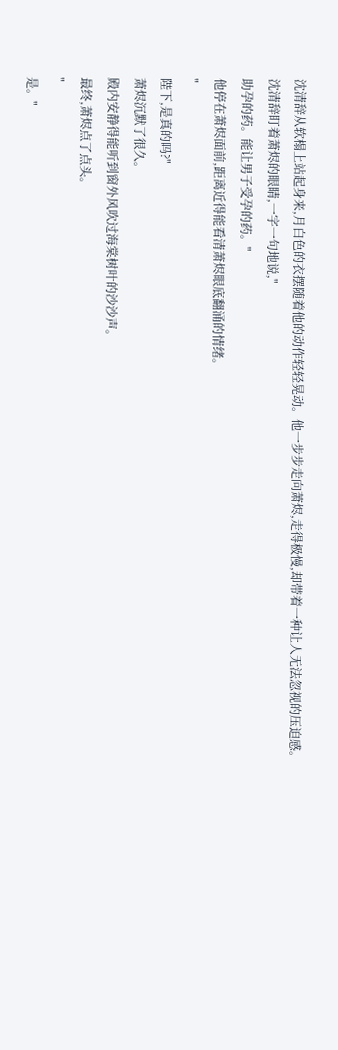沈清辞从软榻上站起身来,月白色的衣摆随着他的动作轻轻晃动。他一步步走向萧烬,走得极慢,却带着一种让人无法忽视的压迫感。
沈清辞盯着萧烬的眼睛,一字一句地说,"
助孕的药。能让男子受孕的药。"
他停在萧烬面前,距离近得能看清萧烬眼底翻涌的情绪。
"
陛下,是真的吗?"
萧烬沉默了很久。
殿内安静得能听到窗外风吹过海棠树叶的沙沙声。
最终,萧烬点了点头。
"
是。"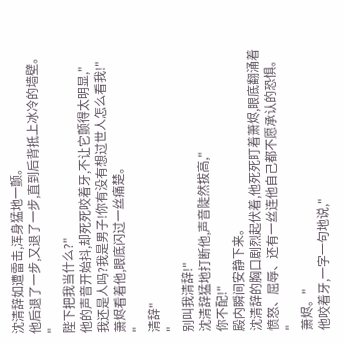沈清辞如遭雷击,浑身猛地一颤。
他后退了一步,又退了一步,直到后背抵上冰冷的墙壁。
"
陛下把我当什么?"
他的声音开始抖,却死死咬着牙,不让它颤得太明显,"
我还是人吗?我是男子!你有没有想过世人怎么看我!"
萧烬看着他,眼底闪过一丝痛楚。
"
清辞"
"
别叫我清辞!"
沈清辞猛地打断他,声音陡然拔高,"
你不配!"
殿内瞬间安静下来。
沈清辞的胸口剧烈起伏着,他死死盯着萧烬,眼底翻涌着愤怒、屈辱、还有一丝连他自己都不愿承认的恐惧。
"
萧烬。"
他咬着牙,一字一句地说,"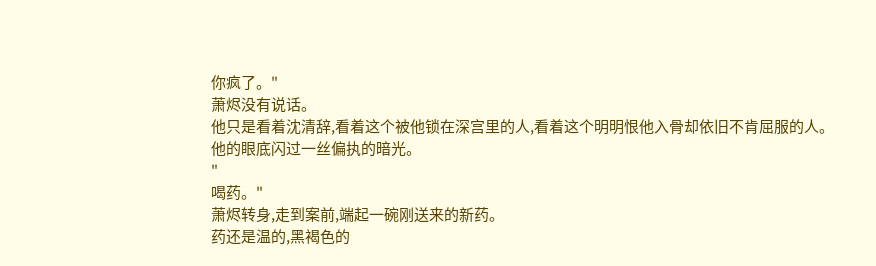你疯了。"
萧烬没有说话。
他只是看着沈清辞,看着这个被他锁在深宫里的人,看着这个明明恨他入骨却依旧不肯屈服的人。
他的眼底闪过一丝偏执的暗光。
"
喝药。"
萧烬转身,走到案前,端起一碗刚送来的新药。
药还是温的,黑褐色的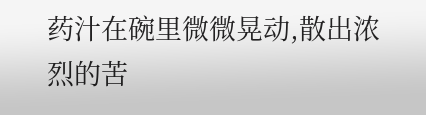药汁在碗里微微晃动,散出浓烈的苦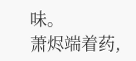味。
萧烬端着药,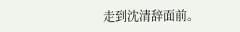走到沈清辞面前。